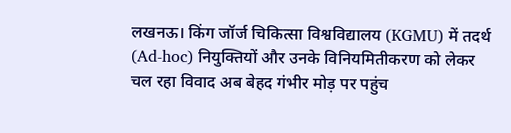लखनऊ। किंग जॉर्ज चिकित्सा विश्वविद्यालय (KGMU) में तदर्थ (Ad-hoc) नियुक्तियों और उनके विनियमितीकरण को लेकर चल रहा विवाद अब बेहद गंभीर मोड़ पर पहुंच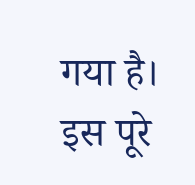गया है। इस पूरे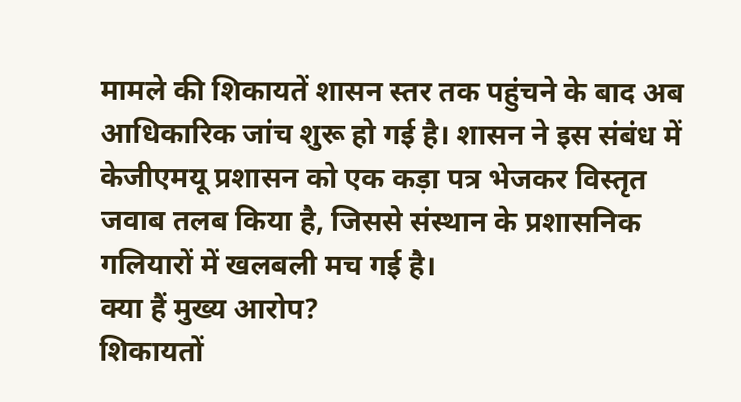मामले की शिकायतें शासन स्तर तक पहुंचने के बाद अब आधिकारिक जांच शुरू हो गई है। शासन ने इस संबंध में केजीएमयू प्रशासन को एक कड़ा पत्र भेजकर विस्तृत जवाब तलब किया है, जिससे संस्थान के प्रशासनिक गलियारों में खलबली मच गई है।
क्या हैं मुख्य आरोप?
शिकायतों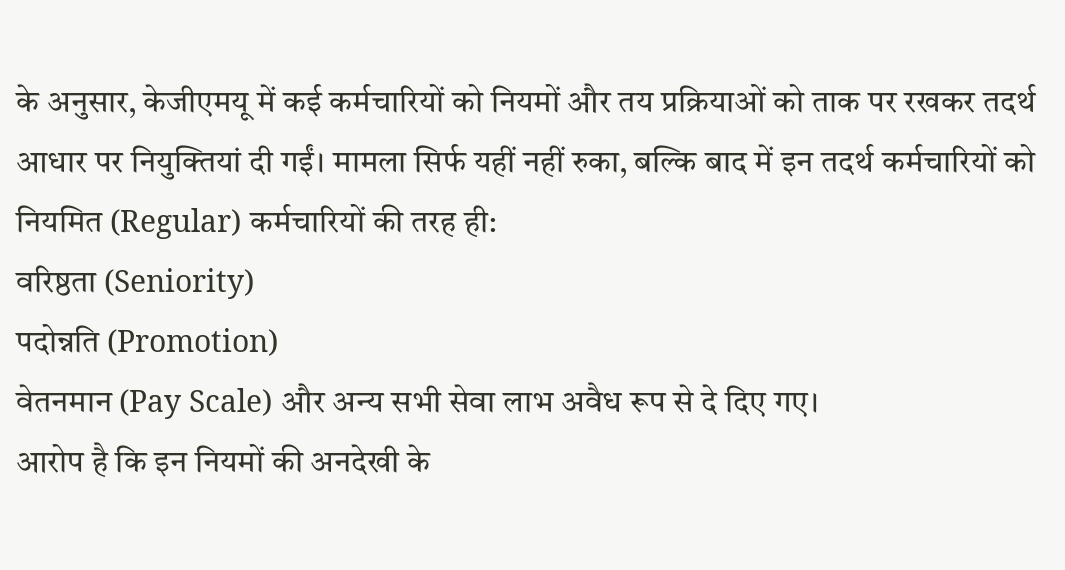के अनुसार, केजीएमयू में कई कर्मचारियों को नियमों और तय प्रक्रियाओं को ताक पर रखकर तदर्थ आधार पर नियुक्तियां दी गईं। मामला सिर्फ यहीं नहीं रुका, बल्कि बाद में इन तदर्थ कर्मचारियों को नियमित (Regular) कर्मचारियों की तरह ही:
वरिष्ठता (Seniority)
पदोन्नति (Promotion)
वेतनमान (Pay Scale) और अन्य सभी सेवा लाभ अवैध रूप से दे दिए गए।
आरोप है कि इन नियमों की अनदेखी के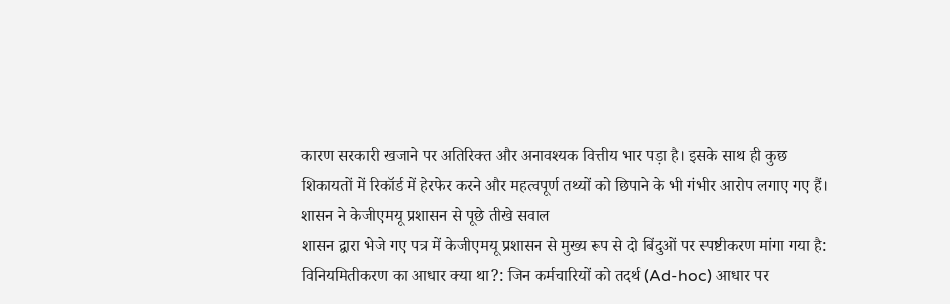कारण सरकारी खजाने पर अतिरिक्त और अनावश्यक वित्तीय भार पड़ा है। इसके साथ ही कुछ शिकायतों में रिकॉर्ड में हेरफेर करने और महत्वपूर्ण तथ्यों को छिपाने के भी गंभीर आरोप लगाए गए हैं।
शासन ने केजीएमयू प्रशासन से पूछे तीखे सवाल
शासन द्वारा भेजे गए पत्र में केजीएमयू प्रशासन से मुख्य रूप से दो बिंदुओं पर स्पष्टीकरण मांगा गया है:
विनियमितीकरण का आधार क्या था?: जिन कर्मचारियों को तदर्थ (Ad-hoc) आधार पर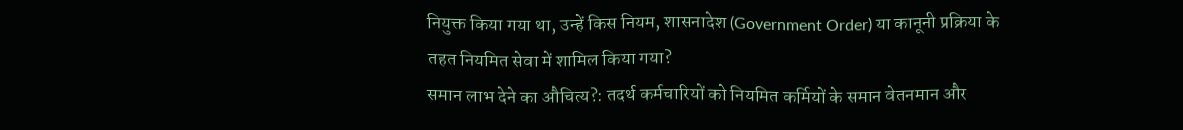नियुक्त किया गया था, उन्हें किस नियम, शासनादेश (Government Order) या कानूनी प्रक्रिया के तहत नियमित सेवा में शामिल किया गया?
समान लाभ देने का औचित्य?: तदर्थ कर्मचारियों को नियमित कर्मियों के समान वेतनमान और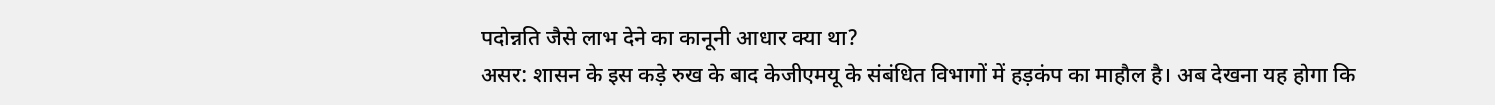पदोन्नति जैसे लाभ देने का कानूनी आधार क्या था?
असर: शासन के इस कड़े रुख के बाद केजीएमयू के संबंधित विभागों में हड़कंप का माहौल है। अब देखना यह होगा कि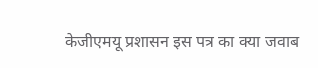केजीएमयू प्रशासन इस पत्र का क्या जवाब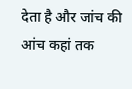देता है और जांच की आंच कहां तक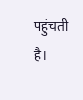पहुंचती है।